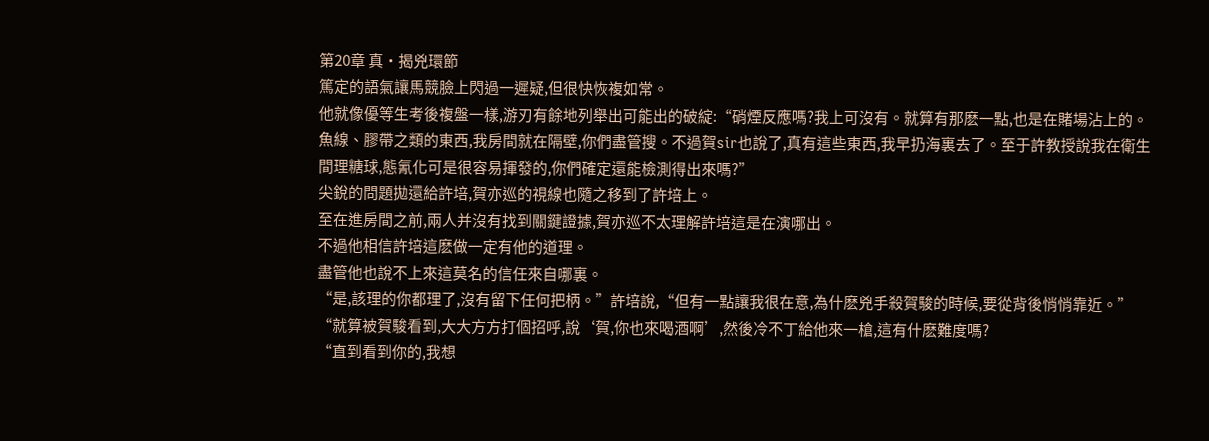第20章 真·揭兇環節
篤定的語氣讓馬競臉上閃過一遲疑,但很快恢複如常。
他就像優等生考後複盤一樣,游刃有餘地列舉出可能出的破綻:“硝煙反應嗎?我上可沒有。就算有那麽一點,也是在賭場沾上的。魚線、膠帶之類的東西,我房間就在隔壁,你們盡管搜。不過賀sir也說了,真有這些東西,我早扔海裏去了。至于許教授說我在衛生間理糖球,態氰化可是很容易揮發的,你們確定還能檢測得出來嗎?”
尖銳的問題拋還給許培,賀亦巡的視線也隨之移到了許培上。
至在進房間之前,兩人并沒有找到關鍵證據,賀亦巡不太理解許培這是在演哪出。
不過他相信許培這麽做一定有他的道理。
盡管他也說不上來這莫名的信任來自哪裏。
“是,該理的你都理了,沒有留下任何把柄。”許培說,“但有一點讓我很在意,為什麽兇手殺賀駿的時候,要從背後悄悄靠近。”
“就算被賀駿看到,大大方方打個招呼,說‘賀,你也來喝酒啊’,然後冷不丁給他來一槍,這有什麽難度嗎?
“直到看到你的,我想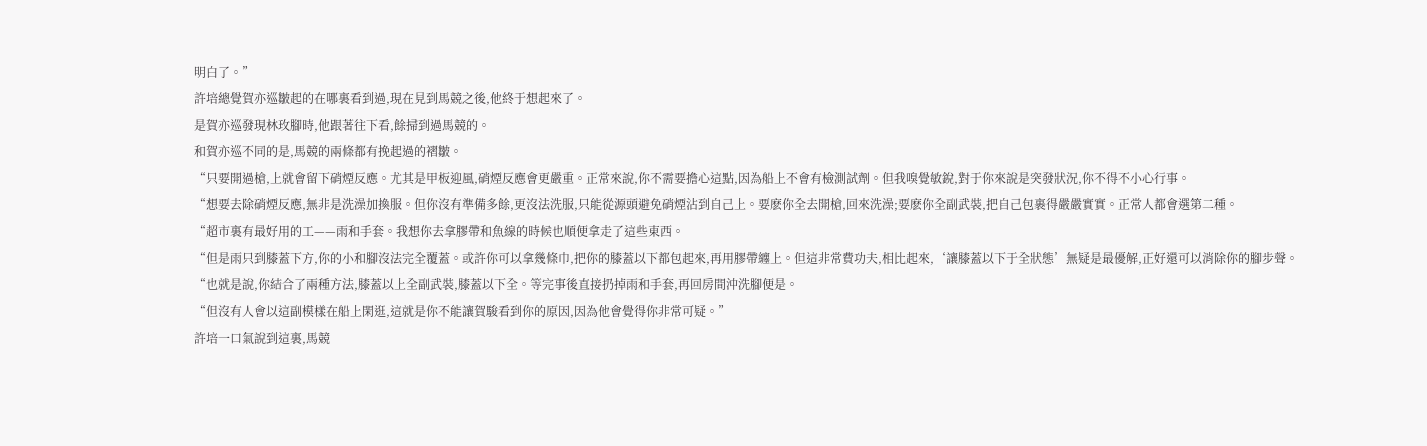明白了。”
許培總覺賀亦巡皺起的在哪裏看到過,現在見到馬競之後,他終于想起來了。
是賀亦巡發現林玫腳時,他跟著往下看,餘掃到過馬競的。
和賀亦巡不同的是,馬競的兩條都有挽起過的褶皺。
“只要開過槍,上就會留下硝煙反應。尤其是甲板迎風,硝煙反應會更嚴重。正常來說,你不需要擔心這點,因為船上不會有檢測試劑。但我嗅覺敏銳,對于你來說是突發狀況,你不得不小心行事。
“想要去除硝煙反應,無非是洗澡加換服。但你沒有準備多餘,更沒法洗服,只能從源頭避免硝煙沾到自己上。要麽你全去開槍,回來洗澡;要麽你全副武裝,把自己包裹得嚴嚴實實。正常人都會選第二種。
“超市裏有最好用的工——雨和手套。我想你去拿膠帶和魚線的時候也順便拿走了這些東西。
“但是雨只到膝蓋下方,你的小和腳沒法完全覆蓋。或許你可以拿幾條巾,把你的膝蓋以下都包起來,再用膠帶纏上。但這非常費功夫,相比起來,‘讓膝蓋以下于全狀態’無疑是最優解,正好還可以消除你的腳步聲。
“也就是說,你結合了兩種方法,膝蓋以上全副武裝,膝蓋以下全。等完事後直接扔掉雨和手套,再回房間沖洗腳便是。
“但沒有人會以這副模樣在船上閑逛,這就是你不能讓賀駿看到你的原因,因為他會覺得你非常可疑。”
許培一口氣說到這裏,馬競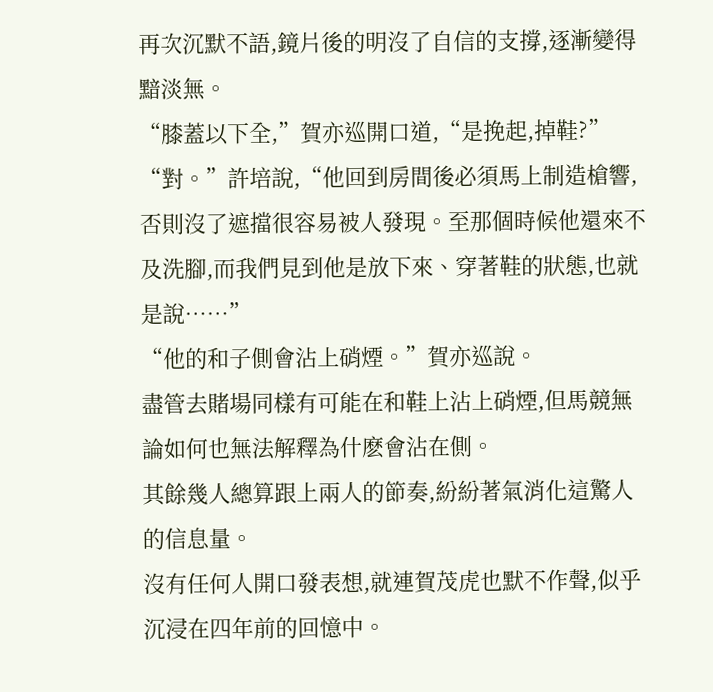再次沉默不語,鏡片後的明沒了自信的支撐,逐漸變得黯淡無。
“膝蓋以下全,”賀亦巡開口道,“是挽起,掉鞋?”
“對。”許培說,“他回到房間後必須馬上制造槍響,否則沒了遮擋很容易被人發現。至那個時候他還來不及洗腳,而我們見到他是放下來、穿著鞋的狀態,也就是說……”
“他的和子側會沾上硝煙。”賀亦巡說。
盡管去賭場同樣有可能在和鞋上沾上硝煙,但馬競無論如何也無法解釋為什麽會沾在側。
其餘幾人總算跟上兩人的節奏,紛紛著氣消化這驚人的信息量。
沒有任何人開口發表想,就連賀茂虎也默不作聲,似乎沉浸在四年前的回憶中。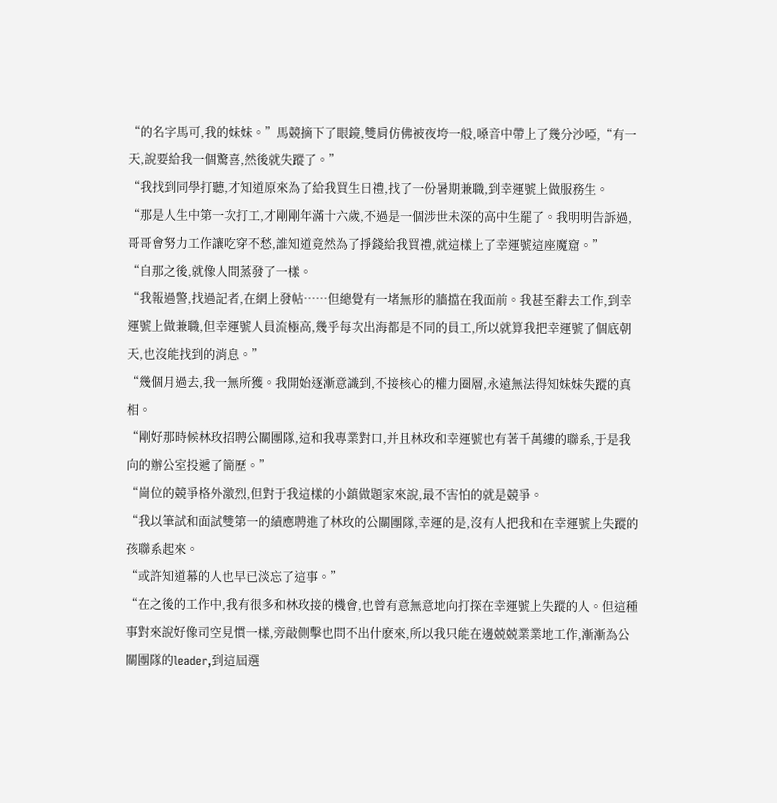“的名字馬可,我的妹妹。”馬競摘下了眼鏡,雙肩仿佛被夜垮一般,嗓音中帶上了幾分沙啞,“有一天,說要給我一個驚喜,然後就失蹤了。”
“我找到同學打聽,才知道原來為了給我買生日禮,找了一份暑期兼職,到幸運號上做服務生。
“那是人生中第一次打工,才剛剛年滿十六歲,不過是一個涉世未深的高中生罷了。我明明告訴過,哥哥會努力工作讓吃穿不愁,誰知道竟然為了掙錢給我買禮,就這樣上了幸運號這座魔窟。”
“自那之後,就像人間蒸發了一樣。
“我報過警,找過記者,在網上發帖……但總覺有一堵無形的牆擋在我面前。我甚至辭去工作,到幸運號上做兼職,但幸運號人員流極高,幾乎每次出海都是不同的員工,所以就算我把幸運號了個底朝天,也沒能找到的消息。”
“幾個月過去,我一無所獲。我開始逐漸意識到,不接核心的權力圈層,永遠無法得知妹妹失蹤的真相。
“剛好那時候林玫招聘公關團隊,這和我專業對口,并且林玫和幸運號也有著千萬縷的聯系,于是我向的辦公室投遞了簡歷。”
“崗位的競爭格外激烈,但對于我這樣的小鎮做題家來說,最不害怕的就是競爭。
“我以筆試和面試雙第一的績應聘進了林玫的公關團隊,幸運的是,沒有人把我和在幸運號上失蹤的孩聯系起來。
“或許知道幕的人也早已淡忘了這事。”
“在之後的工作中,我有很多和林玫接的機會,也曾有意無意地向打探在幸運號上失蹤的人。但這種事對來說好像司空見慣一樣,旁敲側擊也問不出什麽來,所以我只能在邊兢兢業業地工作,漸漸為公關團隊的leader,到這屆選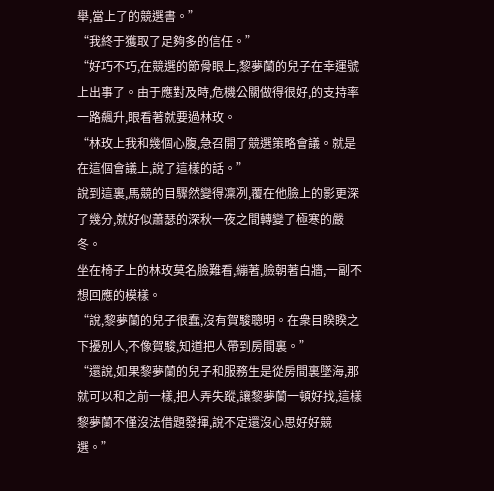舉,當上了的競選書。”
“我終于獲取了足夠多的信任。”
“好巧不巧,在競選的節骨眼上,黎夢蘭的兒子在幸運號上出事了。由于應對及時,危機公關做得很好,的支持率一路飆升,眼看著就要過林玫。
“林玫上我和幾個心腹,急召開了競選策略會議。就是在這個會議上,說了這樣的話。”
說到這裏,馬競的目驟然變得凜冽,覆在他臉上的影更深了幾分,就好似蕭瑟的深秋一夜之間轉變了極寒的嚴冬。
坐在椅子上的林玫莫名臉難看,繃著,臉朝著白牆,一副不想回應的模樣。
“說,黎夢蘭的兒子很蠢,沒有賀駿聰明。在衆目睽睽之下擾別人,不像賀駿,知道把人帶到房間裏。”
“還說,如果黎夢蘭的兒子和服務生是從房間裏墜海,那就可以和之前一樣,把人弄失蹤,讓黎夢蘭一頓好找,這樣黎夢蘭不僅沒法借題發揮,說不定還沒心思好好競選。”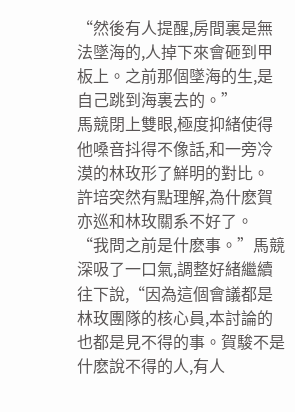“然後有人提醒,房間裏是無法墜海的,人掉下來會砸到甲板上。之前那個墜海的生,是自己跳到海裏去的。”
馬競閉上雙眼,極度抑緒使得他嗓音抖得不像話,和一旁冷漠的林玫形了鮮明的對比。
許培突然有點理解,為什麽賀亦巡和林玫關系不好了。
“我問之前是什麽事。”馬競深吸了一口氣,調整好緒繼續往下說,“因為這個會議都是林玫團隊的核心員,本討論的也都是見不得的事。賀駿不是什麽說不得的人,有人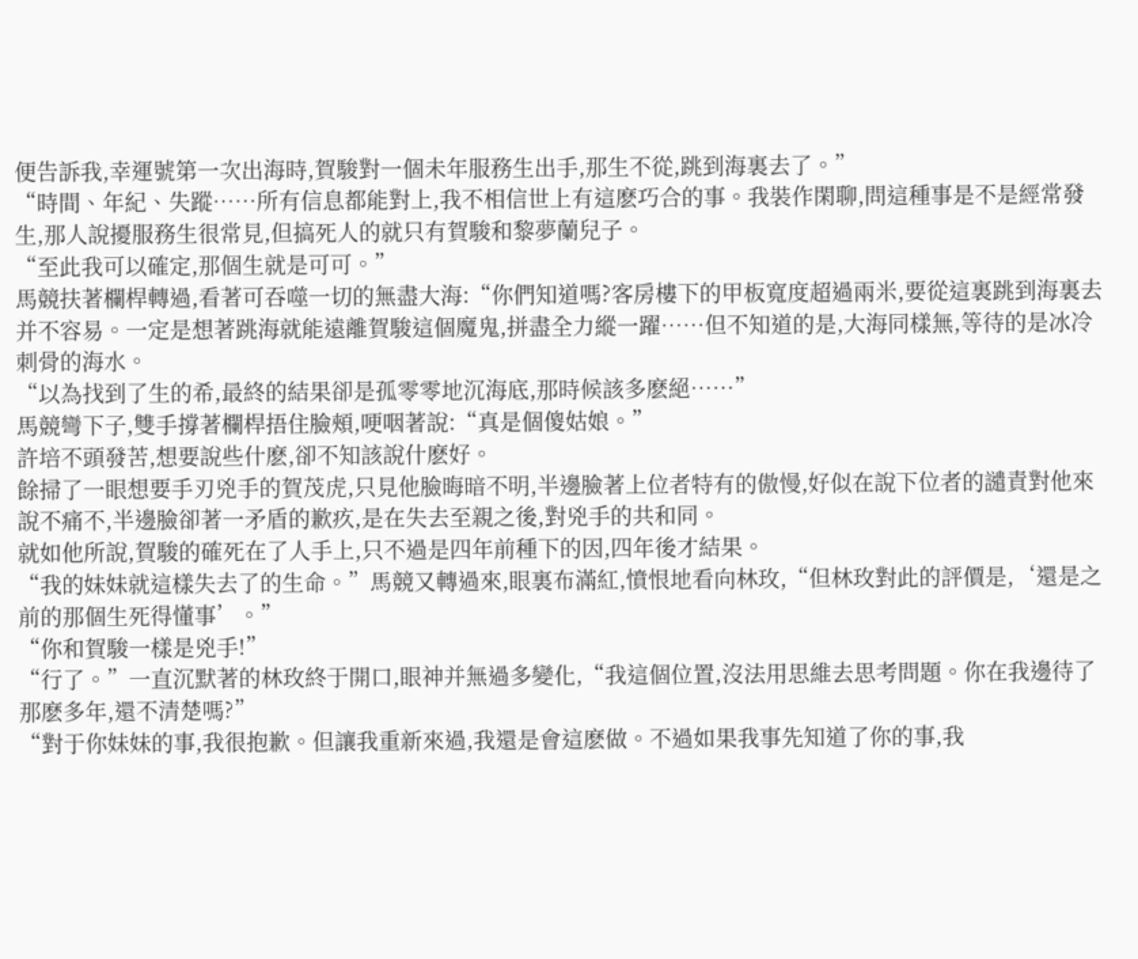便告訴我,幸運號第一次出海時,賀駿對一個未年服務生出手,那生不從,跳到海裏去了。”
“時間、年紀、失蹤……所有信息都能對上,我不相信世上有這麽巧合的事。我裝作閑聊,問這種事是不是經常發生,那人說擾服務生很常見,但搞死人的就只有賀駿和黎夢蘭兒子。
“至此我可以確定,那個生就是可可。”
馬競扶著欄桿轉過,看著可吞噬一切的無盡大海:“你們知道嗎?客房樓下的甲板寬度超過兩米,要從這裏跳到海裏去并不容易。一定是想著跳海就能遠離賀駿這個魔鬼,拼盡全力縱一躍……但不知道的是,大海同樣無,等待的是冰冷刺骨的海水。
“以為找到了生的希,最終的結果卻是孤零零地沉海底,那時候該多麽絕……”
馬競彎下子,雙手撐著欄桿捂住臉頰,哽咽著說:“真是個傻姑娘。”
許培不頭發苦,想要說些什麽,卻不知該說什麽好。
餘掃了一眼想要手刃兇手的賀茂虎,只見他臉晦暗不明,半邊臉著上位者特有的傲慢,好似在說下位者的譴責對他來說不痛不,半邊臉卻著一矛盾的歉疚,是在失去至親之後,對兇手的共和同。
就如他所說,賀駿的確死在了人手上,只不過是四年前種下的因,四年後才結果。
“我的妹妹就這樣失去了的生命。”馬競又轉過來,眼裏布滿紅,憤恨地看向林玫,“但林玫對此的評價是,‘還是之前的那個生死得懂事’。”
“你和賀駿一樣是兇手!”
“行了。”一直沉默著的林玫終于開口,眼神并無過多變化,“我這個位置,沒法用思維去思考問題。你在我邊待了那麽多年,還不清楚嗎?”
“對于你妹妹的事,我很抱歉。但讓我重新來過,我還是會這麽做。不過如果我事先知道了你的事,我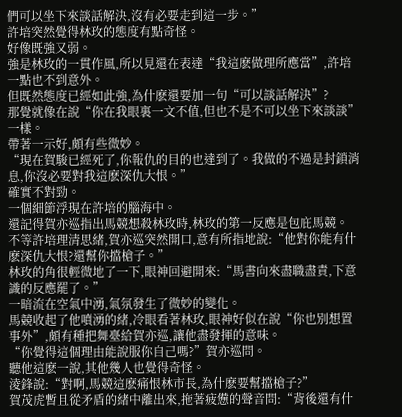們可以坐下來談話解決,沒有必要走到這一步。”
許培突然覺得林玫的態度有點奇怪。
好像既強又弱。
強是林玫的一貫作風,所以見還在表達“我這麽做理所應當”,許培一點也不到意外。
但既然態度已經如此強,為什麽還要加一句“可以談話解決”?
那覺就像在說“你在我眼裏一文不值,但也不是不可以坐下來談談”一樣。
帶著一示好,頗有些微妙。
“現在賀駿已經死了,你報仇的目的也達到了。我做的不過是封鎖消息,你沒必要對我這麽深仇大恨。”
確實不對勁。
一個細節浮現在許培的腦海中。
還記得賀亦巡指出馬競想殺林玫時,林玫的第一反應是包庇馬競。
不等許培理清思緒,賀亦巡突然開口,意有所指地說:“他對你能有什麽深仇大恨?還幫你擋槍子。”
林玫的角很輕微地了一下,眼神回避開來:“馬書向來盡職盡責,下意識的反應罷了。”
一暗流在空氣中湧,氣氛發生了微妙的變化。
馬競收起了他噴湧的緒,冷眼看著林玫,眼神好似在說“你也別想置事外”,頗有種把舞臺給賀亦巡,讓他盡發揮的意味。
“你覺得這個理由能說服你自己嗎?”賀亦巡問。
聽他這麽一說,其他幾人也覺得奇怪。
淩鋒說:“對啊,馬競這麽痛恨林市長,為什麽要幫擋槍子?”
賀茂虎暫且從矛盾的緒中離出來,拖著疲憊的聲音問:“背後還有什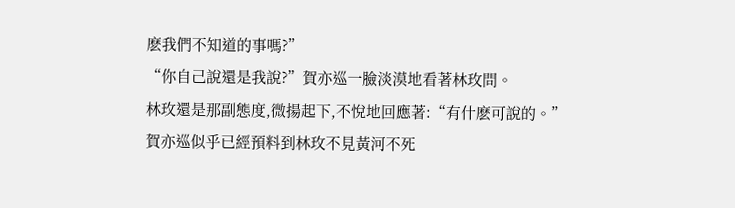麽我們不知道的事嗎?”
“你自己說還是我說?”賀亦巡一臉淡漠地看著林玫問。
林玫還是那副態度,微揚起下,不悅地回應著:“有什麽可說的。”
賀亦巡似乎已經預料到林玫不見黃河不死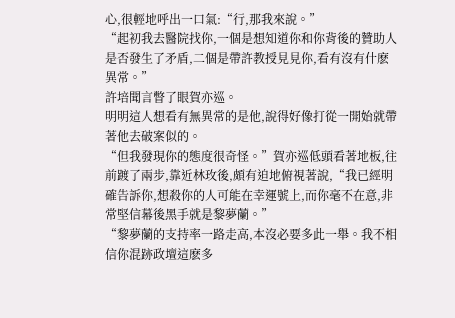心,很輕地呼出一口氣:“行,那我來說。”
“起初我去醫院找你,一個是想知道你和你背後的贊助人是否發生了矛盾,二個是帶許教授見見你,看有沒有什麽異常。”
許培聞言瞥了眼賀亦巡。
明明這人想看有無異常的是他,說得好像打從一開始就帶著他去破案似的。
“但我發現你的態度很奇怪。”賀亦巡低頭看著地板,往前踱了兩步,靠近林玫後,頗有迫地俯視著說,“我已經明確告訴你,想殺你的人可能在幸運號上,而你毫不在意,非常堅信幕後黑手就是黎夢蘭。”
“黎夢蘭的支持率一路走高,本沒必要多此一舉。我不相信你混跡政壇這麽多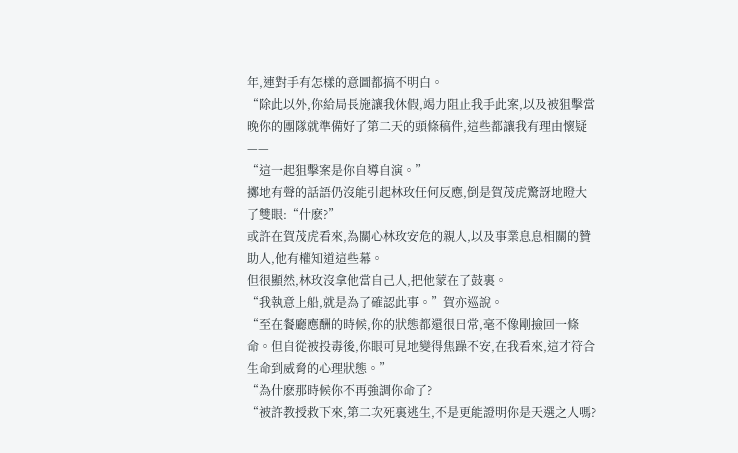年,連對手有怎樣的意圖都搞不明白。
“除此以外,你給局長施讓我休假,竭力阻止我手此案,以及被狙擊當晚你的團隊就準備好了第二天的頭條稿件,這些都讓我有理由懷疑——
“這一起狙擊案是你自導自演。”
擲地有聲的話語仍沒能引起林玫任何反應,倒是賀茂虎驚訝地瞪大了雙眼:“什麽?”
或許在賀茂虎看來,為關心林玫安危的親人,以及事業息息相關的贊助人,他有權知道這些幕。
但很顯然,林玫沒拿他當自己人,把他蒙在了鼓裏。
“我執意上船,就是為了確認此事。”賀亦巡說。
“至在餐廳應酬的時候,你的狀態都還很日常,毫不像剛撿回一條命。但自從被投毒後,你眼可見地變得焦躁不安,在我看來,這才符合生命到威脅的心理狀態。”
“為什麽那時候你不再強調你命了?
“被許教授救下來,第二次死裏逃生,不是更能證明你是天選之人嗎?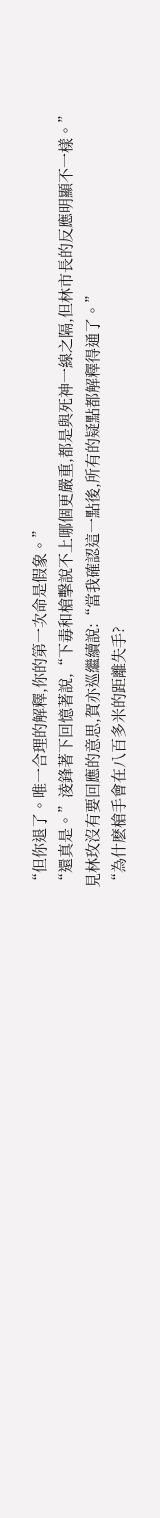“但你退了。唯一合理的解釋,你的第一次命是假象。”
“還真是。”淩鋒著下回憶著說,“下毒和槍擊說不上哪個更嚴重,都是與死神一線之隔,但林市長的反應明顯不一樣。”
見林玫沒有要回應的意思,賀亦巡繼續說:“當我確認這一點後,所有的疑點都解釋得通了。”
“為什麽槍手會在八百多米的距離失手?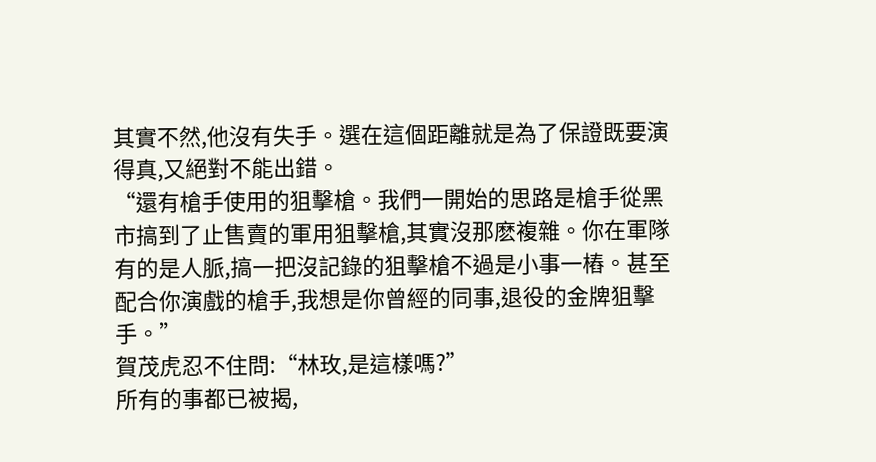其實不然,他沒有失手。選在這個距離就是為了保證既要演得真,又絕對不能出錯。
“還有槍手使用的狙擊槍。我們一開始的思路是槍手從黑市搞到了止售賣的軍用狙擊槍,其實沒那麽複雜。你在軍隊有的是人脈,搞一把沒記錄的狙擊槍不過是小事一樁。甚至配合你演戲的槍手,我想是你曾經的同事,退役的金牌狙擊手。”
賀茂虎忍不住問:“林玫,是這樣嗎?”
所有的事都已被揭,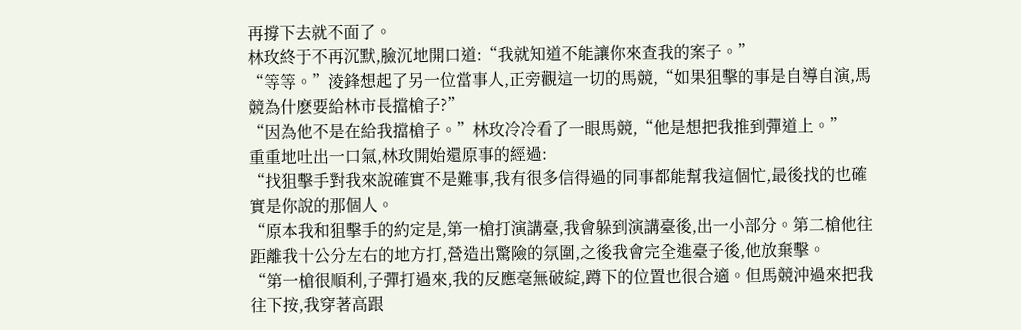再撐下去就不面了。
林玫終于不再沉默,臉沉地開口道:“我就知道不能讓你來查我的案子。”
“等等。”淩鋒想起了另一位當事人,正旁觀這一切的馬競,“如果狙擊的事是自導自演,馬競為什麽要給林市長擋槍子?”
“因為他不是在給我擋槍子。”林玫冷冷看了一眼馬競,“他是想把我推到彈道上。”
重重地吐出一口氣,林玫開始還原事的經過:
“找狙擊手對我來說確實不是難事,我有很多信得過的同事都能幫我這個忙,最後找的也確實是你說的那個人。
“原本我和狙擊手的約定是,第一槍打演講臺,我會躲到演講臺後,出一小部分。第二槍他往距離我十公分左右的地方打,營造出驚險的氛圍,之後我會完全進臺子後,他放棄擊。
“第一槍很順利,子彈打過來,我的反應毫無破綻,蹲下的位置也很合適。但馬競沖過來把我往下按,我穿著高跟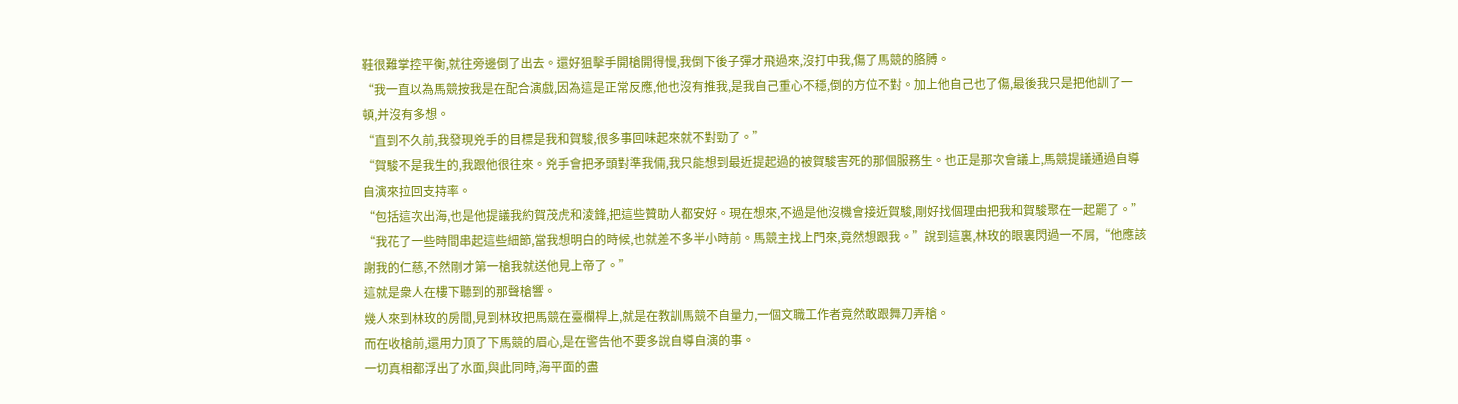鞋很難掌控平衡,就往旁邊倒了出去。還好狙擊手開槍開得慢,我倒下後子彈才飛過來,沒打中我,傷了馬競的胳膊。
“我一直以為馬競按我是在配合演戲,因為這是正常反應,他也沒有推我,是我自己重心不穩,倒的方位不對。加上他自己也了傷,最後我只是把他訓了一頓,并沒有多想。
“直到不久前,我發現兇手的目標是我和賀駿,很多事回味起來就不對勁了。”
“賀駿不是我生的,我跟他很往來。兇手會把矛頭對準我倆,我只能想到最近提起過的被賀駿害死的那個服務生。也正是那次會議上,馬競提議通過自導自演來拉回支持率。
“包括這次出海,也是他提議我約賀茂虎和淩鋒,把這些贊助人都安好。現在想來,不過是他沒機會接近賀駿,剛好找個理由把我和賀駿聚在一起罷了。”
“我花了一些時間串起這些細節,當我想明白的時候,也就差不多半小時前。馬競主找上門來,竟然想跟我。”說到這裏,林玫的眼裏閃過一不屑,“他應該謝我的仁慈,不然剛才第一槍我就送他見上帝了。”
這就是衆人在樓下聽到的那聲槍響。
幾人來到林玫的房間,見到林玫把馬競在臺欄桿上,就是在教訓馬競不自量力,一個文職工作者竟然敢跟舞刀弄槍。
而在收槍前,還用力頂了下馬競的眉心,是在警告他不要多說自導自演的事。
一切真相都浮出了水面,與此同時,海平面的盡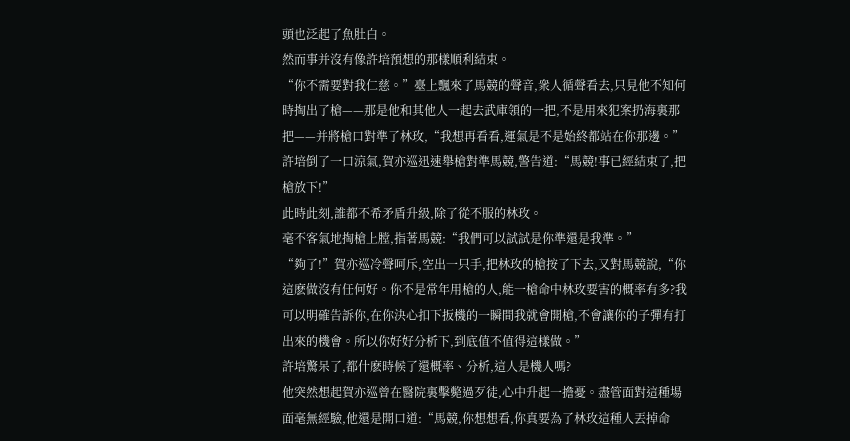頭也泛起了魚肚白。
然而事并沒有像許培預想的那樣順利結束。
“你不需要對我仁慈。”臺上飄來了馬競的聲音,衆人循聲看去,只見他不知何時掏出了槍——那是他和其他人一起去武庫領的一把,不是用來犯案扔海裏那把——并將槍口對準了林玫,“我想再看看,運氣是不是始終都站在你那邊。”
許培倒了一口涼氣,賀亦巡迅速舉槍對準馬競,警告道:“馬競!事已經結束了,把槍放下!”
此時此刻,誰都不希矛盾升級,除了從不服的林玫。
毫不客氣地掏槍上膛,指著馬競:“我們可以試試是你準還是我準。”
“夠了!”賀亦巡冷聲呵斥,空出一只手,把林玫的槍按了下去,又對馬競說,“你這麽做沒有任何好。你不是常年用槍的人,能一槍命中林玫要害的概率有多?我可以明確告訴你,在你決心扣下扳機的一瞬間我就會開槍,不會讓你的子彈有打出來的機會。所以你好好分析下,到底值不值得這樣做。”
許培驚呆了,都什麽時候了還概率、分析,這人是機人嗎?
他突然想起賀亦巡曾在醫院裏擊斃過歹徒,心中升起一擔憂。盡管面對這種場面毫無經驗,他還是開口道:“馬競,你想想看,你真要為了林玫這種人丟掉命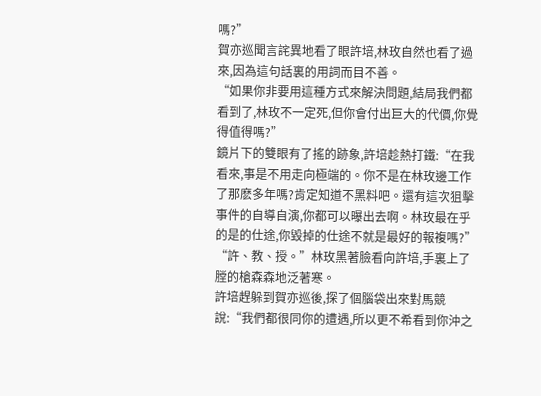嗎?”
賀亦巡聞言詫異地看了眼許培,林玫自然也看了過來,因為這句話裏的用詞而目不善。
“如果你非要用這種方式來解決問題,結局我們都看到了,林玫不一定死,但你會付出巨大的代價,你覺得值得嗎?”
鏡片下的雙眼有了搖的跡象,許培趁熱打鐵:“在我看來,事是不用走向極端的。你不是在林玫邊工作了那麽多年嗎?肯定知道不黑料吧。還有這次狙擊事件的自導自演,你都可以曝出去啊。林玫最在乎的是的仕途,你毀掉的仕途不就是最好的報複嗎?”
“許、教、授。”林玫黑著臉看向許培,手裏上了膛的槍森森地泛著寒。
許培趕躲到賀亦巡後,探了個腦袋出來對馬競說:“我們都很同你的遭遇,所以更不希看到你沖之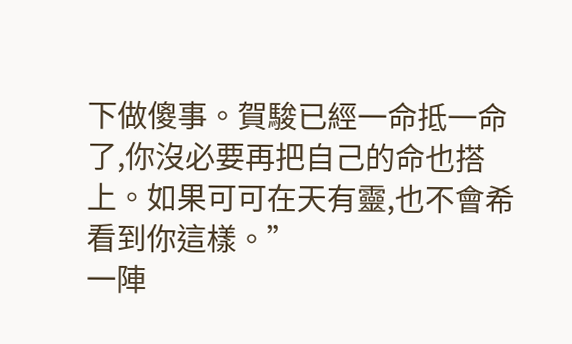下做傻事。賀駿已經一命抵一命了,你沒必要再把自己的命也搭上。如果可可在天有靈,也不會希看到你這樣。”
一陣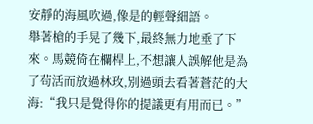安靜的海風吹過,像是的輕聲細語。
舉著槍的手晃了幾下,最終無力地垂了下來。馬競倚在欄桿上,不想讓人誤解他是為了茍活而放過林玫,別過頭去看著蒼茫的大海:“我只是覺得你的提議更有用而已。”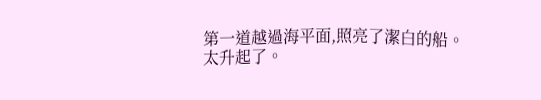第一道越過海平面,照亮了潔白的船。
太升起了。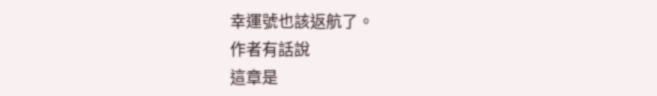幸運號也該返航了。
作者有話說
這章是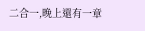二合一,晚上還有一章